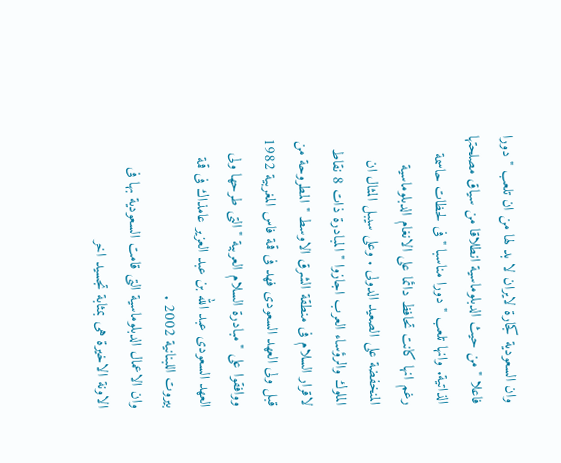وان السعودية كجارة لايران لا بد لها من ان تلعب " دورا فاعلا " من حيث الدبلوماسية انطلاقا من سياق مصلحتها الذاتية. وانها تلعب " دورا مناسبا " فى لحظات حاسمة رغم انها كانت تحافظ دائما على الانغام الدبلوماسية المنخفضة على الصعيد الدولى . وعلى سيبل المثال ان الملوك والرؤساء العرب اجازوا " المبادرة ذات 8 نقاط لاقرار السلام فى منطقة الشرق الاوسط " المطروحة من قبل ولى العهد السعودى فهد فى قمة فاس المغربية 1982 ووافقوا على "مبادرة السلام العربية " التى طرحها ولى العهد السعودى عبد الله بن عبد العزير عامذاك فى قمة بيروت اللبنانية 2002 .
وان الاعمال الدبلوماسية التى قامت السعودية بها فى الاونة الاخيرة هى بمثابة تجسيد اخر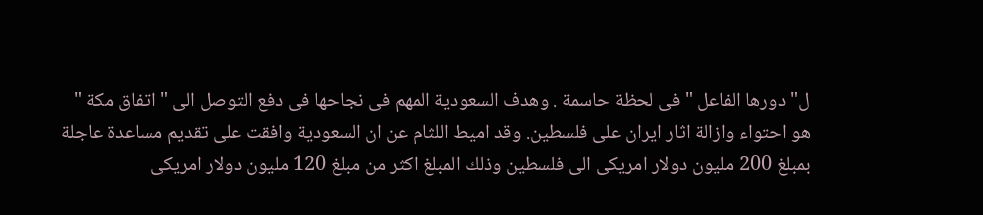ل" دورها الفاعل " فى لحظة حاسمة . وهدف السعودية المهم فى نجاحها فى دفع التوصل الى " اتفاق مكة " هو احتواء وازالة اثار ايران على فلسطين. وقد اميط اللثام عن ان السعودية وافقت على تقديم مساعدة عاجلة بمبلغ 200 مليون دولار امريكى الى فلسطين وذلك المبلغ اكثر من مبلغ 120 مليون دولار امريكى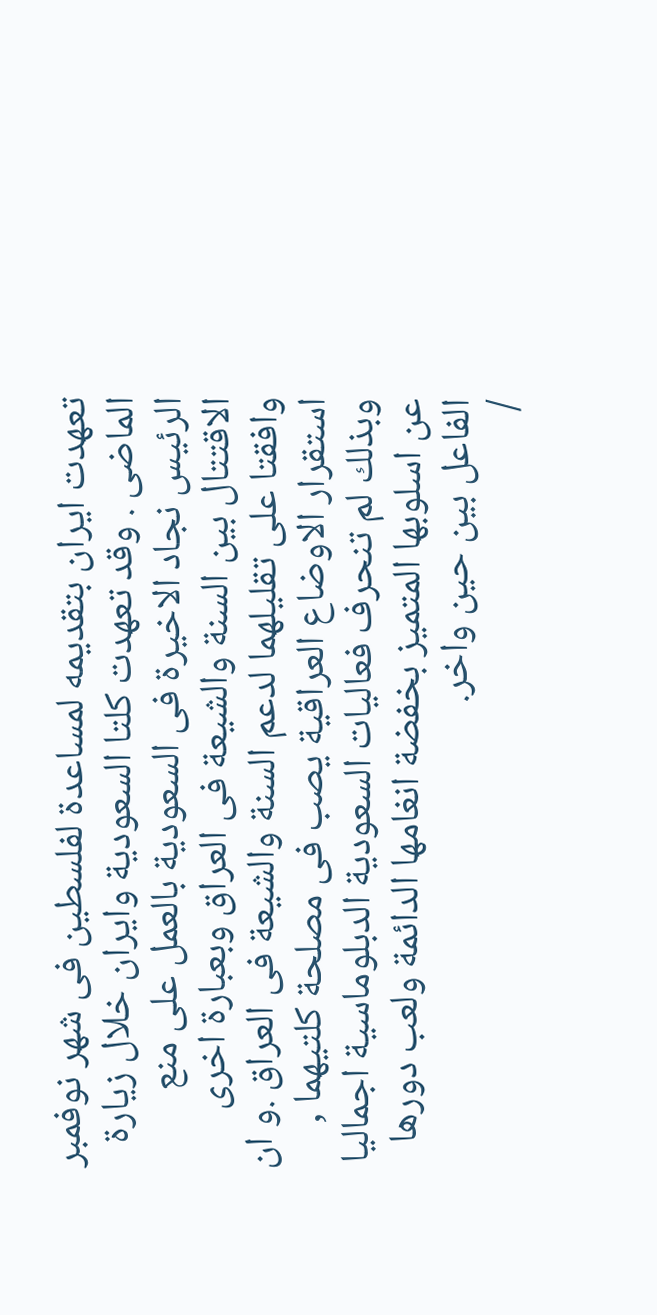تعهدت ايران بتقديمه لمساعدة لفلسطين فى شهر نوفمبر الماضى . وقد تعهدت كلتا السعودية وايران خلال زيارة الرئيس نجاد الاخيرة فى السعودية بالعمل على منع الاقتتال بين السنة والشيعة فى العراق وبعبارة اخرى وافقتا على تقليلهما لدعم السنة والشيعة فى العراق .و ان استقرار الاوضاع العراقية يصب فى مصلحة كلتيهما , وبذلك لم تنحرف فعاليات السعودية الدبلوماسية اجماليا عن اسلوبها المتميز بخفضة انغامها الدائمة ولعب دورها الفاعل بين حين واخر.
/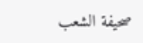صحيفة الشعب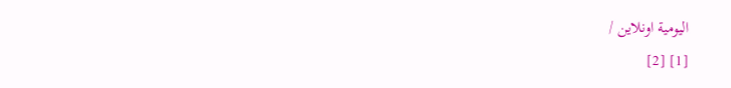اليومية اونلاين /
[1] [2]